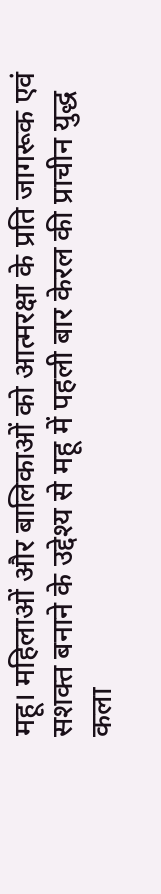महू। महिलाओं और बालिकाओं को आत्मरक्षा के प्रति जागरूक एवं सशक्त बनाने के उद्देश्य से महू में पहली बार केरल की प्राचीन युद्ध कला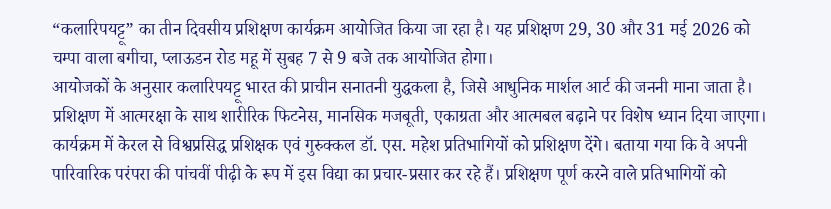“कलारिपयट्टू” का तीन दिवसीय प्रशिक्षण कार्यक्रम आयोजित किया जा रहा है। यह प्रशिक्षण 29, 30 और 31 मई 2026 को चम्पा वाला बगीचा, प्लाऊडन रोड महू में सुबह 7 से 9 बजे तक आयोजित होगा।
आयोजकों के अनुसार कलारिपयट्टू भारत की प्राचीन सनातनी युद्धकला है, जिसे आधुनिक मार्शल आर्ट की जननी माना जाता है। प्रशिक्षण में आत्मरक्षा के साथ शारीरिक फिटनेस, मानसिक मजबूती, एकाग्रता और आत्मबल बढ़ाने पर विशेष ध्यान दिया जाएगा।
कार्यक्रम में केरल से विश्वप्रसिद्ध प्रशिक्षक एवं गुरुक्कल डॉ. एस. महेश प्रतिभागियों को प्रशिक्षण देंगे। बताया गया कि वे अपनी पारिवारिक परंपरा की पांचवीं पीढ़ी के रूप में इस विद्या का प्रचार-प्रसार कर रहे हैं। प्रशिक्षण पूर्ण करने वाले प्रतिभागियों को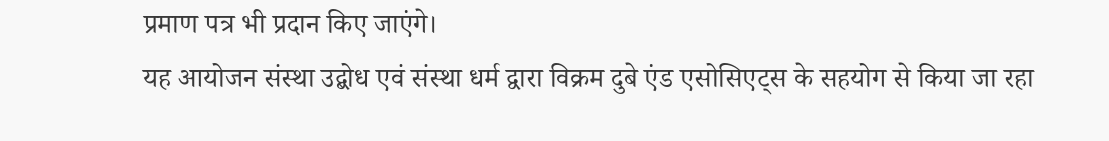प्रमाण पत्र भी प्रदान किए जाएंगे।
यह आयोजन संस्था उद्बोध एवं संस्था धर्म द्वारा विक्रम दुबे एंड एसोसिएट्स के सहयोग से किया जा रहा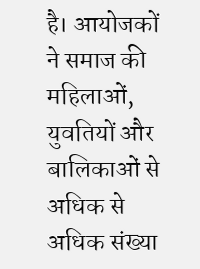है। आयोजकों ने समाज की महिलाओं, युवतियों और बालिकाओं से अधिक से अधिक संख्या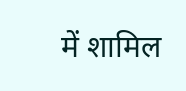में शामिल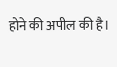होने की अपील की है।